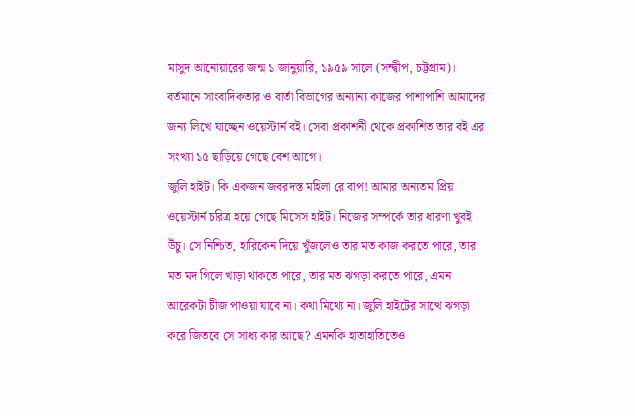মাসুদ আনোয়ারের জন্ম ১ জানুয়ারি, ১৯৫৯ সালে (সন্দ্বীপ, চট্টগ্রাম)। বর্তমানে সাংবাদিকতার ও বার্তা বিভাগের অন্যান্য কাজের পাশাপাশি আমাদের জন্য লিখে যাচ্ছেন ওয়েস্টার্ন বই। সেবা প্রকাশনী থেকে প্রকাশিত তার বই এর সংখ্যা ১৫ ছাড়িয়ে গেছে বেশ আগে।
জুলি হাইট। কি একজন জবরদস্ত মহিলা রে বাপ! আমার অন্যতম প্রিয় ওয়েস্টার্ন চরিত্র হয়ে গেছে মিসেস হাইট। নিজের সম্পর্কে তার ধারণা খুবই উঁচু। সে নিশ্চিত, হারিকেন দিয়ে খুঁজলেও তার মত কাজ করতে পারে, তার মত মদ গিলে খাড়া থাকতে পারে, তার মত ঝগড়া করতে পারে, এমন আরেকটা চীজ পাওয়া যাবে না। কথা মিথ্যে না। জুলি হাইটের সাত্থে ঝগড়া করে জিতবে সে সাধ্য কার আছে? এমনকি হাতাহাতিতেও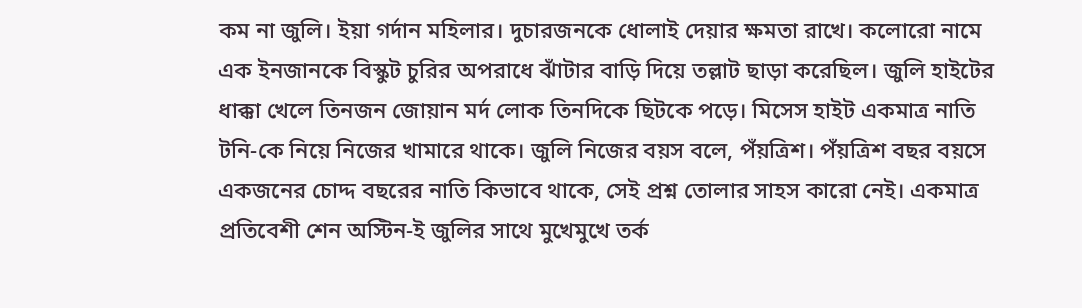কম না জুলি। ইয়া গর্দান মহিলার। দুচারজনকে ধোলাই দেয়ার ক্ষমতা রাখে। কলোরো নামে এক ইনজানকে বিস্কুট চুরির অপরাধে ঝাঁটার বাড়ি দিয়ে তল্লাট ছাড়া করেছিল। জুলি হাইটের ধাক্কা খেলে তিনজন জোয়ান মর্দ লোক তিনদিকে ছিটকে পড়ে। মিসেস হাইট একমাত্র নাতি টনি-কে নিয়ে নিজের খামারে থাকে। জুলি নিজের বয়স বলে, পঁয়ত্রিশ। পঁয়ত্রিশ বছর বয়সে একজনের চোদ্দ বছরের নাতি কিভাবে থাকে, সেই প্রশ্ন তোলার সাহস কারো নেই। একমাত্র প্রতিবেশী শেন অস্টিন-ই জুলির সাথে মুখেমুখে তর্ক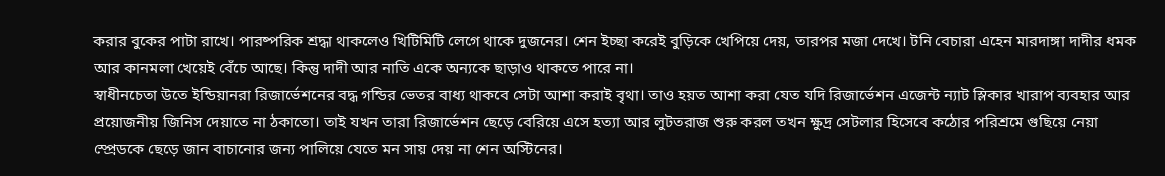করার বুকের পাটা রাখে। পারষ্পরিক শ্রদ্ধা থাকলেও খিটিমিটি লেগে থাকে দুজনের। শেন ইচ্ছা করেই বুড়িকে খেপিয়ে দেয়, তারপর মজা দেখে। টনি বেচারা এহেন মারদাঙ্গা দাদীর ধমক আর কানমলা খেয়েই বেঁচে আছে। কিন্তু দাদী আর নাতি একে অন্যকে ছাড়াও থাকতে পারে না।
স্বাধীনচেতা উতে ইন্ডিয়ানরা রিজার্ভেশনের বদ্ধ গন্ডির ভেতর বাধ্য থাকবে সেটা আশা করাই বৃথা। তাও হয়ত আশা করা যেত যদি রিজার্ভেশন এজেন্ট ন্যাট স্লিকার খারাপ ব্যবহার আর প্রয়োজনীয় জিনিস দেয়াতে না ঠকাতো। তাই যখন তারা রিজার্ভেশন ছেড়ে বেরিয়ে এসে হত্যা আর লুটতরাজ শুরু করল তখন ক্ষুদ্র সেটলার হিসেবে কঠোর পরিশ্রমে গুছিয়ে নেয়া স্প্রেডকে ছেড়ে জান বাচানোর জন্য পালিয়ে যেতে মন সায় দেয় না শেন অস্টিনের।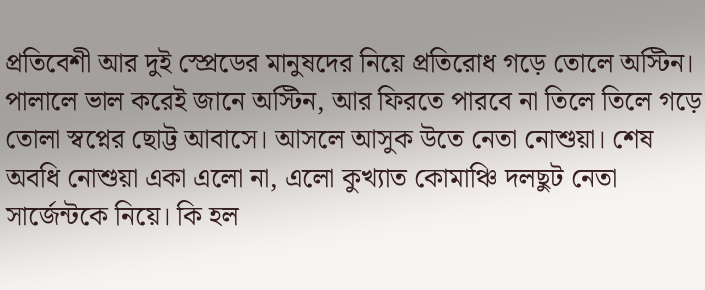প্রতিবেশী আর দুই স্প্রেডের মানুষদের নিয়ে প্রতিরোধ গড়ে তোলে অস্টিন। পালালে ভাল করেই জানে অস্টিন, আর ফিরতে পারবে না তিলে তিলে গড়ে তোলা স্বপ্নের ছোট্ট আবাসে। আসলে আসুক উতে নেতা নোশুয়া। শেষ অবধি নোশুয়া একা এলো না, এলো কুখ্যাত কোমাঞ্চি দলছুট নেতা সার্জেন্টকে নিয়ে। কি হল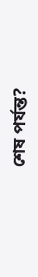শেষ পর্যন্ত?